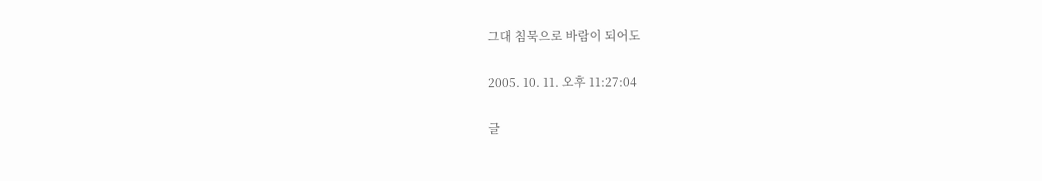그대 침묵으로 바람이 되어도

2005. 10. 11. 오후 11:27:04

글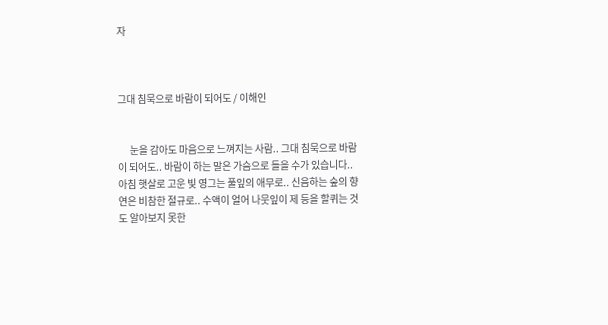자



그대 침묵으로 바람이 되어도 / 이해인


      눈을 감아도 마음으로 느껴지는 사람.. 그대 침묵으로 바람이 되어도.. 바람이 하는 말은 가슴으로 들을 수가 있습니다.. 아침 햇살로 고운 빛 영그는 풀잎의 애무로.. 신음하는 숲의 향연은 비참한 절규로.. 수액이 얼어 나뭇잎이 제 등을 할퀴는 것도 알아보지 못한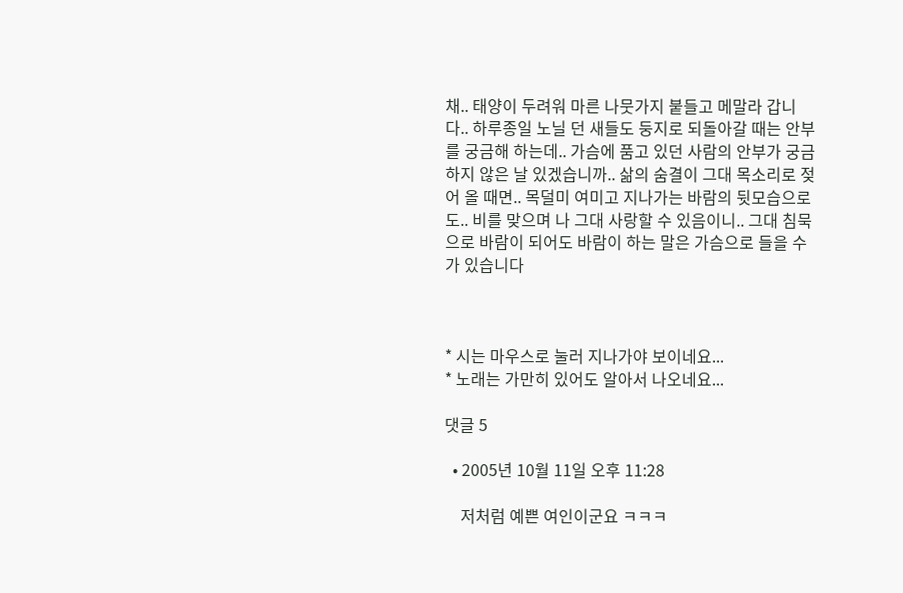채.. 태양이 두려워 마른 나뭇가지 붙들고 메말라 갑니다.. 하루종일 노닐 던 새들도 둥지로 되돌아갈 때는 안부를 궁금해 하는데.. 가슴에 품고 있던 사람의 안부가 궁금하지 않은 날 있겠습니까.. 삶의 숨결이 그대 목소리로 젖어 올 때면.. 목덜미 여미고 지나가는 바람의 뒷모습으로도.. 비를 맞으며 나 그대 사랑할 수 있음이니.. 그대 침묵으로 바람이 되어도 바람이 하는 말은 가슴으로 들을 수가 있습니다



* 시는 마우스로 눌러 지나가야 보이네요...
* 노래는 가만히 있어도 알아서 나오네요...

댓글 5

  • 2005년 10월 11일 오후 11:28

    저처럼 예쁜 여인이군요 ㅋㅋㅋ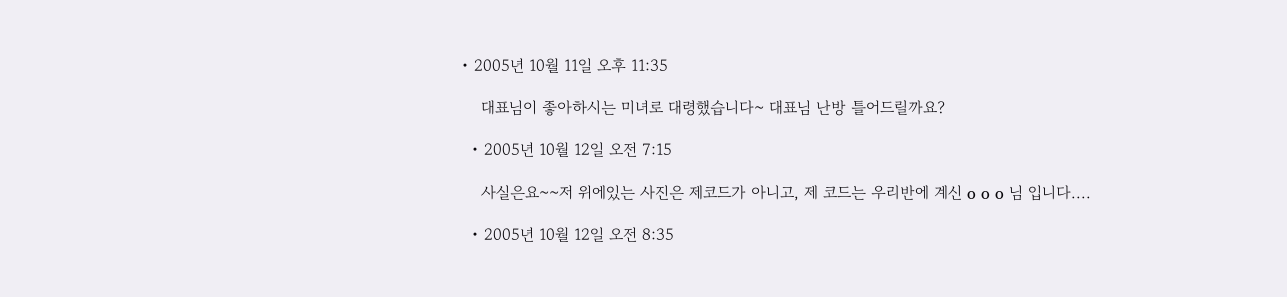• 2005년 10월 11일 오후 11:35

    대표님이 좋아하시는 미녀로 대령했습니다~ 대표님 난방 틀어드릴까요?

  • 2005년 10월 12일 오전 7:15

    사실은요~~저 위에있는 사진은 제코드가 아니고, 제 코드는 우리반에 계신 o o o 님 입니다....

  • 2005년 10월 12일 오전 8:35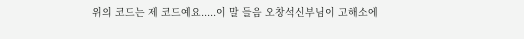위의 코드는 제 코드예요.....이 말 들음 오창석신부님이 고해소에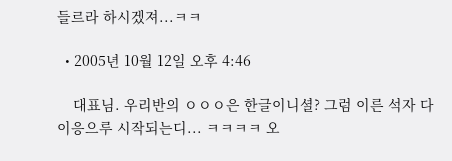들르라 하시겠져...ㅋㅋ

  • 2005년 10월 12일 오후 4:46

    대표님. 우리반의 ㅇㅇㅇ은 한글이니셜? 그럼 이른 석자 다 이응으루 시작되는디... ㅋㅋㅋㅋ 오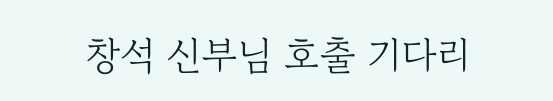창석 신부님 호출 기다리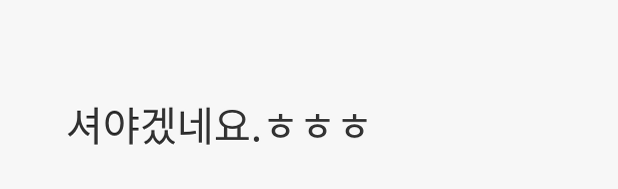셔야겠네요.ㅎㅎㅎ